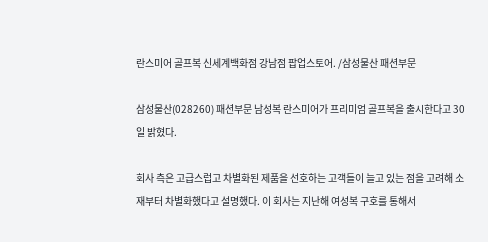란스미어 골프복 신세계백화점 강남점 팝업스토어. /삼성물산 패션부문

삼성물산(028260) 패션부문 남성복 란스미어가 프리미엄 골프복을 출시한다고 30일 밝혔다.

회사 측은 고급스럽고 차별화된 제품을 선호하는 고객들이 늘고 있는 점을 고려해 소재부터 차별화했다고 설명했다. 이 회사는 지난해 여성복 구호를 통해서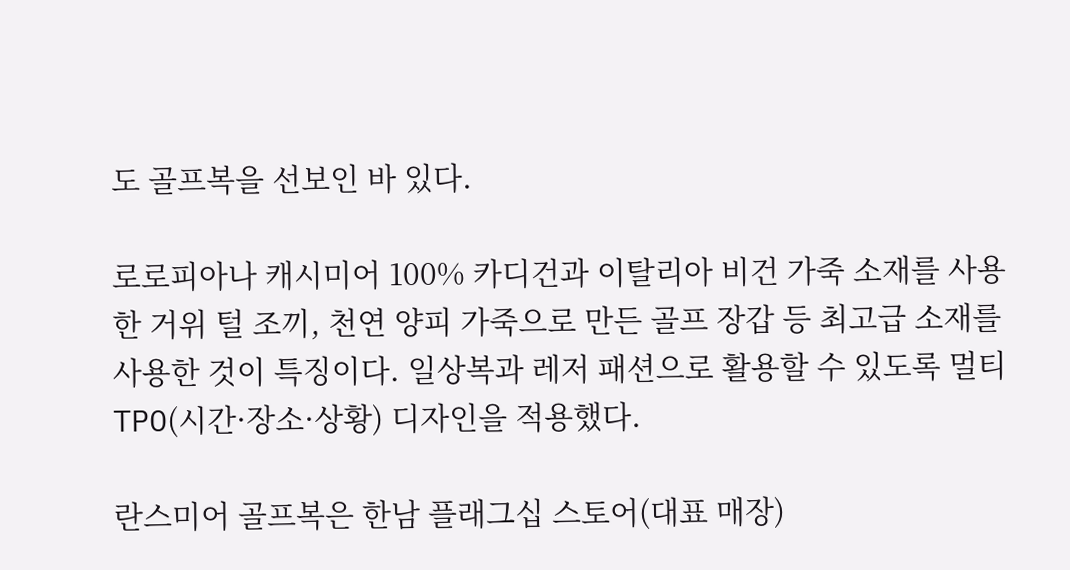도 골프복을 선보인 바 있다.

로로피아나 캐시미어 100% 카디건과 이탈리아 비건 가죽 소재를 사용한 거위 털 조끼, 천연 양피 가죽으로 만든 골프 장갑 등 최고급 소재를 사용한 것이 특징이다. 일상복과 레저 패션으로 활용할 수 있도록 멀티 TPO(시간·장소·상황) 디자인을 적용했다.

란스미어 골프복은 한남 플래그십 스토어(대표 매장)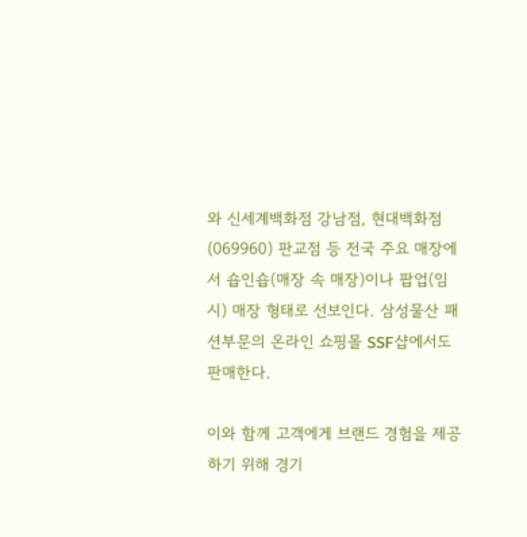와 신세계백화점 강남점, 현대백화점(069960) 판교점 등 전국 주요 매장에서 숍인숍(매장 속 매장)이나 팝업(임시) 매장 형태로 선보인다. 삼성물산 패션부문의 온라인 쇼핑몰 SSF샵에서도 판매한다.

이와 함께 고객에게 브랜드 경험을 제공하기 위해 경기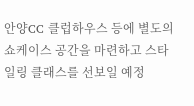안양CC 클럽하우스 등에 별도의 쇼케이스 공간을 마련하고 스타일링 클래스를 선보일 예정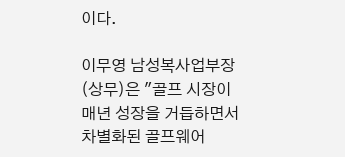이다.

이무영 남성복사업부장(상무)은 "골프 시장이 매년 성장을 거듭하면서 차별화된 골프웨어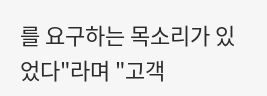를 요구하는 목소리가 있었다"라며 "고객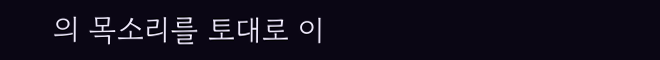의 목소리를 토대로 이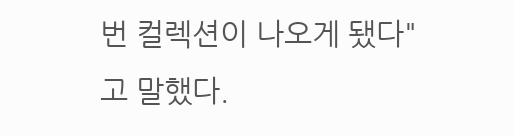번 컬렉션이 나오게 됐다"고 말했다.